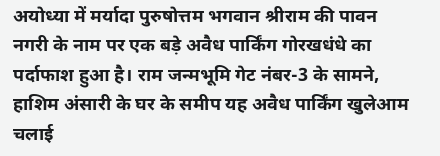अयोध्या में मर्यादा पुरुषोत्तम भगवान श्रीराम की पावन नगरी के नाम पर एक बड़े अवैध पार्किंग गोरखधंधे का पर्दाफाश हुआ है। राम जन्मभूमि गेट नंबर-3 के सामने, हाशिम अंसारी के घर के समीप यह अवैध पार्किंग खुलेआम चलाई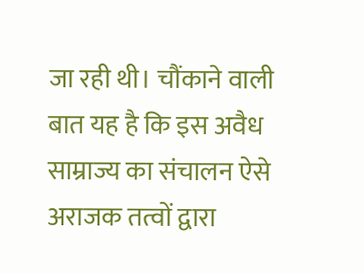जा रही थी। चौंकाने वाली बात यह है कि इस अवैध साम्राज्य का संचालन ऐसे अराजक तत्वों द्वारा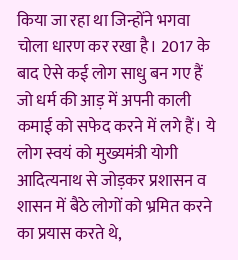किया जा रहा था जिन्होंने भगवा चोला धारण कर रखा है। 2017 के बाद ऐसे कई लोग साधु बन गए हैं जो धर्म की आड़ में अपनी काली कमाई को सफेद करने में लगे हैं। ये लोग स्वयं को मुख्यमंत्री योगी आदित्यनाथ से जोड़कर प्रशासन व शासन में बैठे लोगों को भ्रमित करने का प्रयास करते थे,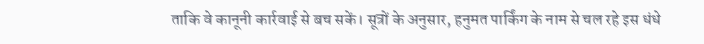ताकि वे कानूनी कार्रवाई से बच सकें। सूत्रों के अनुसार, हनुमत पार्किंग के नाम से चल रहे इस धंधे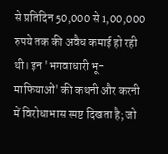से प्रतिदिन 50,000 से 1,00,000 रुपये तक की अवैध कमाई हो रही थी। इन 'भगवाधारी भू-माफियाओं' की कथनी और करनी में विरोधाभास स्पष्ट दिखता है; जो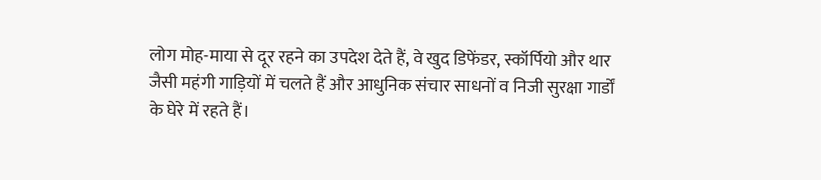लोग मोह-माया से दूर रहने का उपदेश देते हैं, वे खुद डिफेंडर, स्कॉर्पियो और थार जैसी महंगी गाड़ियों में चलते हैं और आधुनिक संचार साधनों व निजी सुरक्षा गार्डों के घेरे में रहते हैं।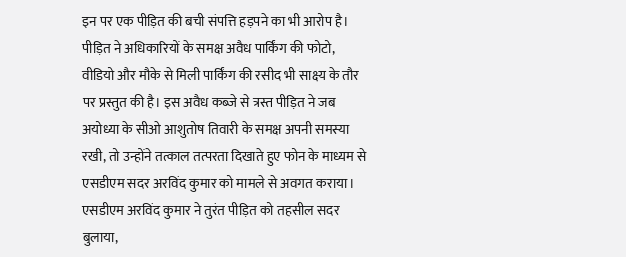इन पर एक पीड़ित की बची संपत्ति हड़पने का भी आरोप है। पीड़ित ने अधिकारियों के समक्ष अवैध पार्किंग की फोटो, वीडियो और मौके से मिली पार्किंग की रसीद भी साक्ष्य के तौर पर प्रस्तुत की है। इस अवैध कब्जे से त्रस्त पीड़ित ने जब अयोध्या के सीओ आशुतोष तिवारी के समक्ष अपनी समस्या रखी, तो उन्होंने तत्काल तत्परता दिखाते हुए फोन के माध्यम से एसडीएम सदर अरविंद कुमार को मामले से अवगत कराया। एसडीएम अरविंद कुमार ने तुरंत पीड़ित को तहसील सदर बुलाया,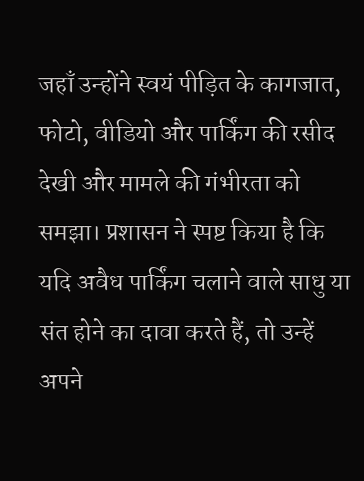जहाँ उन्होंने स्वयं पीड़ित के कागजात, फोटो, वीडियो और पार्किंग की रसीद देखी और मामले की गंभीरता को समझा। प्रशासन ने स्पष्ट किया है कि यदि अवैध पार्किंग चलाने वाले साधु या संत होने का दावा करते हैं, तो उन्हें अपने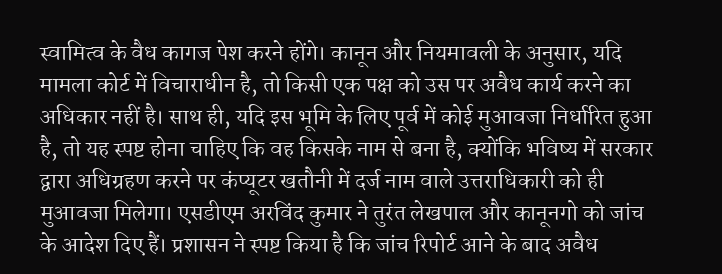स्वामित्व के वैध कागज पेश करने होंगे। कानून और नियमावली के अनुसार, यदि मामला कोर्ट में विचाराधीन है, तो किसी एक पक्ष को उस पर अवैध कार्य करने का अधिकार नहीं है। साथ ही, यदि इस भूमि के लिए पूर्व में कोई मुआवजा निर्धारित हुआ है, तो यह स्पष्ट होना चाहिए कि वह किसके नाम से बना है, क्योंकि भविष्य में सरकार द्वारा अधिग्रहण करने पर कंप्यूटर खतौनी में दर्ज नाम वाले उत्तराधिकारी को ही मुआवजा मिलेगा। एसडीएम अरविंद कुमार ने तुरंत लेखपाल और कानूनगो को जांच के आदेश दिए हैं। प्रशासन ने स्पष्ट किया है कि जांच रिपोर्ट आने के बाद अवैध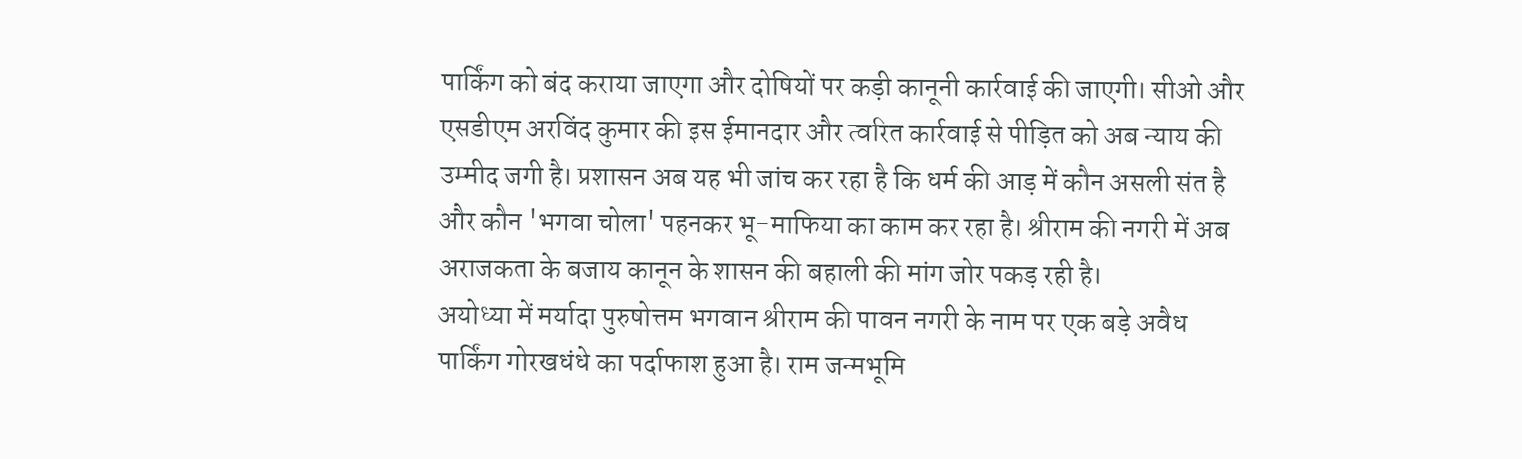पार्किंग को बंद कराया जाएगा और दोषियों पर कड़ी कानूनी कार्रवाई की जाएगी। सीओ और एसडीएम अरविंद कुमार की इस ईमानदार और त्वरित कार्रवाई से पीड़ित को अब न्याय की उम्मीद जगी है। प्रशासन अब यह भी जांच कर रहा है कि धर्म की आड़ में कौन असली संत है और कौन 'भगवा चोला' पहनकर भू-माफिया का काम कर रहा है। श्रीराम की नगरी में अब अराजकता के बजाय कानून के शासन की बहाली की मांग जोर पकड़ रही है।
अयोध्या में मर्यादा पुरुषोत्तम भगवान श्रीराम की पावन नगरी के नाम पर एक बड़े अवैध पार्किंग गोरखधंधे का पर्दाफाश हुआ है। राम जन्मभूमि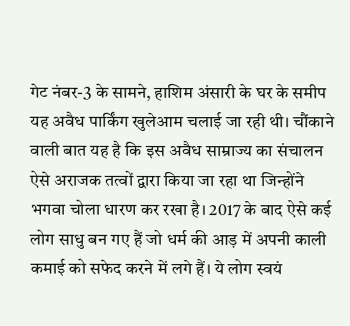गेट नंबर-3 के सामने, हाशिम अंसारी के घर के समीप यह अवैध पार्किंग खुलेआम चलाई जा रही थी। चौंकाने वाली बात यह है कि इस अवैध साम्राज्य का संचालन ऐसे अराजक तत्वों द्वारा किया जा रहा था जिन्होंने भगवा चोला धारण कर रखा है। 2017 के बाद ऐसे कई लोग साधु बन गए हैं जो धर्म की आड़ में अपनी काली कमाई को सफेद करने में लगे हैं। ये लोग स्वयं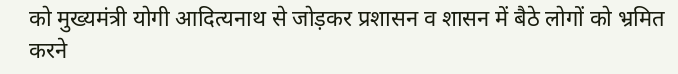को मुख्यमंत्री योगी आदित्यनाथ से जोड़कर प्रशासन व शासन में बैठे लोगों को भ्रमित करने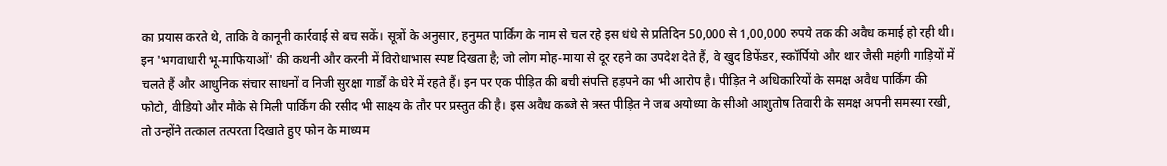का प्रयास करते थे, ताकि वे कानूनी कार्रवाई से बच सकें। सूत्रों के अनुसार, हनुमत पार्किंग के नाम से चल रहे इस धंधे से प्रतिदिन 50,000 से 1,00,000 रुपये तक की अवैध कमाई हो रही थी। इन 'भगवाधारी भू-माफियाओं' की कथनी और करनी में विरोधाभास स्पष्ट दिखता है; जो लोग मोह-माया से दूर रहने का उपदेश देते हैं, वे खुद डिफेंडर, स्कॉर्पियो और थार जैसी महंगी गाड़ियों में चलते हैं और आधुनिक संचार साधनों व निजी सुरक्षा गार्डों के घेरे में रहते हैं। इन पर एक पीड़ित की बची संपत्ति हड़पने का भी आरोप है। पीड़ित ने अधिकारियों के समक्ष अवैध पार्किंग की फोटो, वीडियो और मौके से मिली पार्किंग की रसीद भी साक्ष्य के तौर पर प्रस्तुत की है। इस अवैध कब्जे से त्रस्त पीड़ित ने जब अयोध्या के सीओ आशुतोष तिवारी के समक्ष अपनी समस्या रखी, तो उन्होंने तत्काल तत्परता दिखाते हुए फोन के माध्यम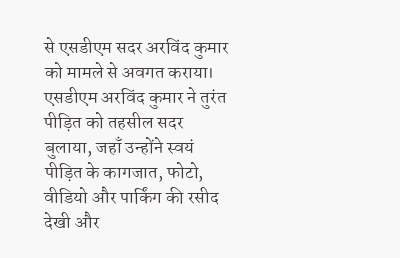से एसडीएम सदर अरविंद कुमार को मामले से अवगत कराया। एसडीएम अरविंद कुमार ने तुरंत पीड़ित को तहसील सदर बुलाया, जहाँ उन्होंने स्वयं पीड़ित के कागजात, फोटो, वीडियो और पार्किंग की रसीद देखी और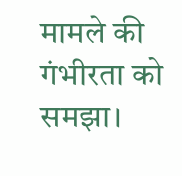मामले की गंभीरता को समझा।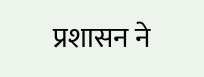प्रशासन ने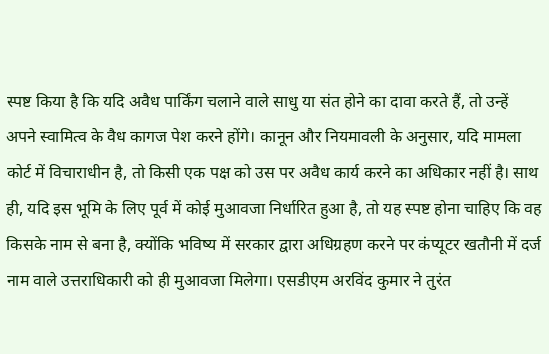स्पष्ट किया है कि यदि अवैध पार्किंग चलाने वाले साधु या संत होने का दावा करते हैं, तो उन्हें अपने स्वामित्व के वैध कागज पेश करने होंगे। कानून और नियमावली के अनुसार, यदि मामला कोर्ट में विचाराधीन है, तो किसी एक पक्ष को उस पर अवैध कार्य करने का अधिकार नहीं है। साथ ही, यदि इस भूमि के लिए पूर्व में कोई मुआवजा निर्धारित हुआ है, तो यह स्पष्ट होना चाहिए कि वह किसके नाम से बना है, क्योंकि भविष्य में सरकार द्वारा अधिग्रहण करने पर कंप्यूटर खतौनी में दर्ज नाम वाले उत्तराधिकारी को ही मुआवजा मिलेगा। एसडीएम अरविंद कुमार ने तुरंत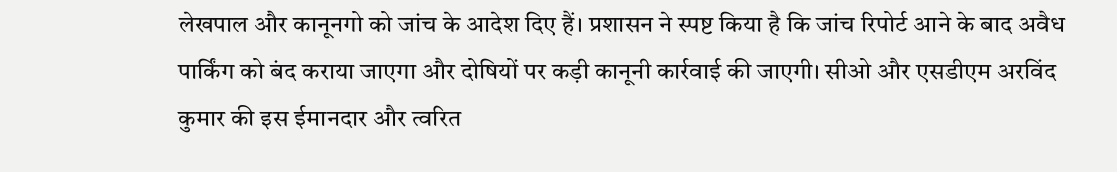लेखपाल और कानूनगो को जांच के आदेश दिए हैं। प्रशासन ने स्पष्ट किया है कि जांच रिपोर्ट आने के बाद अवैध पार्किंग को बंद कराया जाएगा और दोषियों पर कड़ी कानूनी कार्रवाई की जाएगी। सीओ और एसडीएम अरविंद कुमार की इस ईमानदार और त्वरित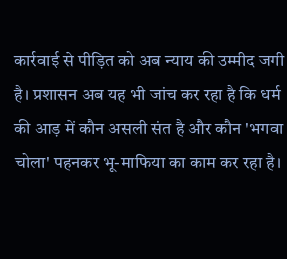कार्रवाई से पीड़ित को अब न्याय की उम्मीद जगी है। प्रशासन अब यह भी जांच कर रहा है कि धर्म की आड़ में कौन असली संत है और कौन 'भगवा चोला' पहनकर भू-माफिया का काम कर रहा है।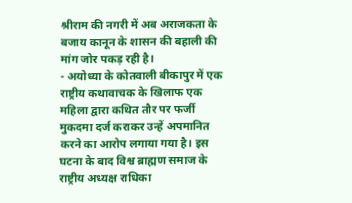श्रीराम की नगरी में अब अराजकता के बजाय कानून के शासन की बहाली की मांग जोर पकड़ रही है।
- अयोध्या के कोतवाली बीकापुर में एक राष्ट्रीय कथावाचक के खिलाफ एक महिला द्वारा कथित तौर पर फर्जी मुकदमा दर्ज कराकर उन्हें अपमानित करने का आरोप लगाया गया है। इस घटना के बाद विश्व ब्राह्मण समाज के राष्ट्रीय अध्यक्ष राधिका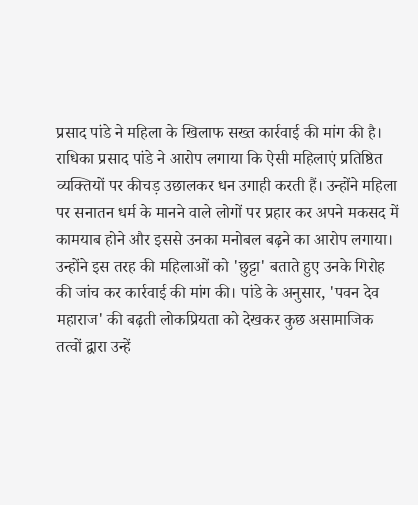प्रसाद पांडे ने महिला के खिलाफ सख्त कार्रवाई की मांग की है। राधिका प्रसाद पांडे ने आरोप लगाया कि ऐसी महिलाएं प्रतिष्ठित व्यक्तियों पर कीचड़ उछालकर धन उगाही करती हैं। उन्होंने महिला पर सनातन धर्म के मानने वाले लोगों पर प्रहार कर अपने मकसद में कामयाब होने और इससे उनका मनोबल बढ़ने का आरोप लगाया। उन्होंने इस तरह की महिलाओं को 'छुट्टा' बताते हुए उनके गिरोह की जांच कर कार्रवाई की मांग की। पांडे के अनुसार, 'पवन देव महाराज' की बढ़ती लोकप्रियता को देखकर कुछ असामाजिक तत्वों द्वारा उन्हें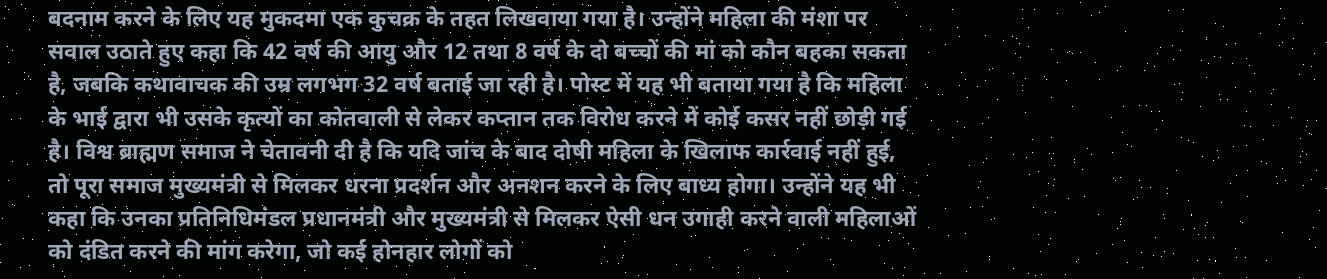बदनाम करने के लिए यह मुकदमा एक कुचक्र के तहत लिखवाया गया है। उन्होंने महिला की मंशा पर सवाल उठाते हुए कहा कि 42 वर्ष की आयु और 12 तथा 8 वर्ष के दो बच्चों की मां को कौन बहका सकता है, जबकि कथावाचक की उम्र लगभग 32 वर्ष बताई जा रही है। पोस्ट में यह भी बताया गया है कि महिला के भाई द्वारा भी उसके कृत्यों का कोतवाली से लेकर कप्तान तक विरोध करने में कोई कसर नहीं छोड़ी गई है। विश्व ब्राह्मण समाज ने चेतावनी दी है कि यदि जांच के बाद दोषी महिला के खिलाफ कार्रवाई नहीं हुई, तो पूरा समाज मुख्यमंत्री से मिलकर धरना प्रदर्शन और अनशन करने के लिए बाध्य होगा। उन्होंने यह भी कहा कि उनका प्रतिनिधिमंडल प्रधानमंत्री और मुख्यमंत्री से मिलकर ऐसी धन उगाही करने वाली महिलाओं को दंडित करने की मांग करेगा, जो कई होनहार लोगों को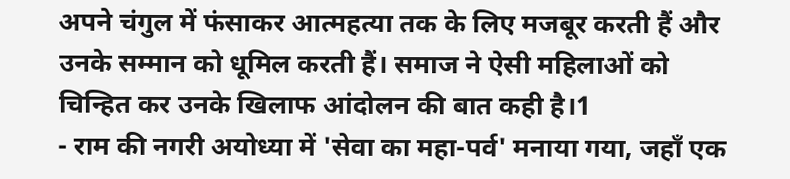अपने चंगुल में फंसाकर आत्महत्या तक के लिए मजबूर करती हैं और उनके सम्मान को धूमिल करती हैं। समाज ने ऐसी महिलाओं को चिन्हित कर उनके खिलाफ आंदोलन की बात कही है।1
- राम की नगरी अयोध्या में 'सेवा का महा-पर्व' मनाया गया, जहाँ एक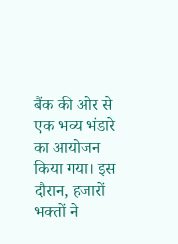बैंक की ओर से एक भव्य भंडारे का आयोजन किया गया। इस दौरान, हजारों भक्तों ने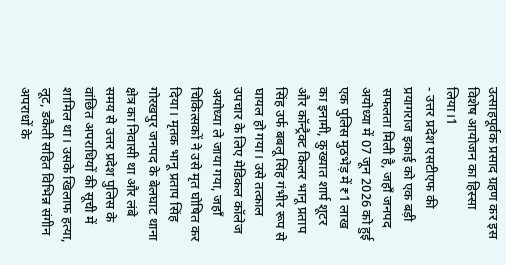उत्साहपूर्वक प्रसाद ग्रहण कर इस विशेष आयोजन का हिस्सा लिया।1
- उत्तर प्रदेश एसटीएफ की प्रयागराज इकाई को एक बड़ी सफलता मिली है, जहाँ जनपद अयोध्या में 07 जून 2026 को हुई एक पुलिस मुठभेड़ में ₹1 लाख का इनामी, कुख्यात शार्प शूटर और कॉन्ट्रैक्ट किलर भानू प्रताप सिंह उर्फ बबलू सिंह गंभीर रूप से घायल हो गया। उसे तत्काल उपचार के लिए मेडिकल कॉलेज अयोध्या ले जाया गया, जहाँ चिकित्सकों ने उसे मृत घोषित कर दिया। मृतक भानू प्रताप सिंह गोरखपुर जनपद के बेलघाट थाना क्षेत्र का निवासी था और लंबे समय से उत्तर प्रदेश पुलिस के वांछित अपराधियों की सूची में शामिल था। उसके खिलाफ हत्या, लूट, डकैती सहित विभिन्न संगीन अपराधों के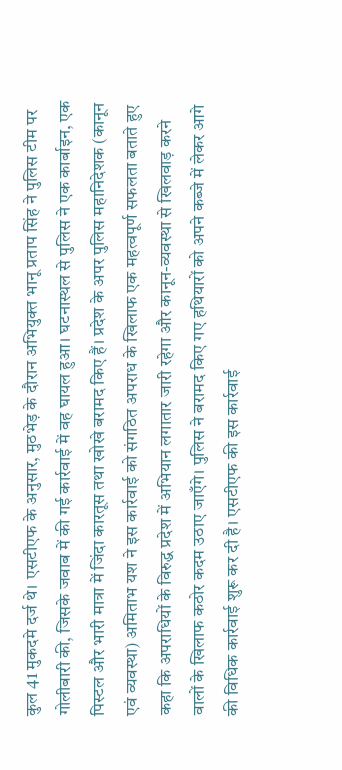कुल 41 मुकदमे दर्ज थे। एसटीएफ के अनुसार, मुठभेड़ के दौरान अभियुक्त भानू प्रताप सिंह ने पुलिस टीम पर गोलीबारी की, जिसके जवाब में की गई कार्रवाई में वह घायल हुआ। घटनास्थल से पुलिस ने एक कार्बाइन, एक पिस्टल और भारी मात्रा में जिंदा कारतूस तथा खोखे बरामद किए हैं। प्रदेश के अपर पुलिस महानिदेशक (कानून एवं व्यवस्था) अमिताभ यश ने इस कार्रवाई को संगठित अपराध के खिलाफ एक महत्वपूर्ण सफलता बताते हुए कहा कि अपराधियों के विरुद्ध प्रदेश में अभियान लगातार जारी रहेगा और कानून-व्यवस्था से खिलवाड़ करने वालों के खिलाफ कठोर कदम उठाए जाएँगे। पुलिस ने बरामद किए गए हथियारों को अपने कब्जे में लेकर आगे की विधिक कार्रवाई शुरू कर दी है। एसटीएफ की इस कार्रवाई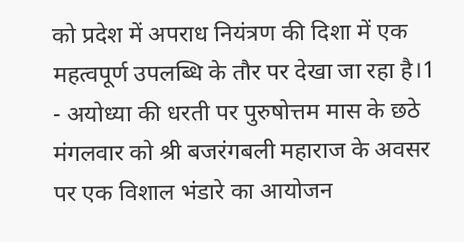को प्रदेश में अपराध नियंत्रण की दिशा में एक महत्वपूर्ण उपलब्धि के तौर पर देखा जा रहा है।1
- अयोध्या की धरती पर पुरुषोत्तम मास के छठे मंगलवार को श्री बजरंगबली महाराज के अवसर पर एक विशाल भंडारे का आयोजन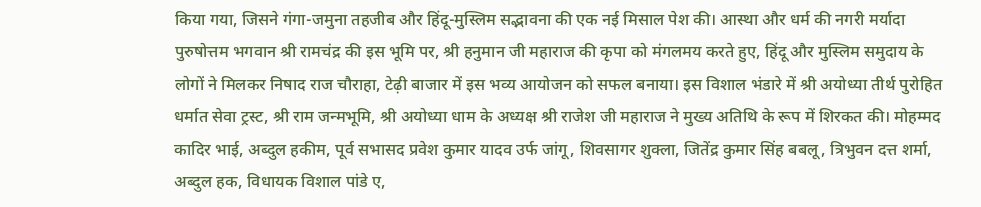किया गया, जिसने गंगा-जमुना तहजीब और हिंदू-मुस्लिम सद्भावना की एक नई मिसाल पेश की। आस्था और धर्म की नगरी मर्यादा पुरुषोत्तम भगवान श्री रामचंद्र की इस भूमि पर, श्री हनुमान जी महाराज की कृपा को मंगलमय करते हुए, हिंदू और मुस्लिम समुदाय के लोगों ने मिलकर निषाद राज चौराहा, टेढ़ी बाजार में इस भव्य आयोजन को सफल बनाया। इस विशाल भंडारे में श्री अयोध्या तीर्थ पुरोहित धर्मात सेवा ट्रस्ट, श्री राम जन्मभूमि, श्री अयोध्या धाम के अध्यक्ष श्री राजेश जी महाराज ने मुख्य अतिथि के रूप में शिरकत की। मोहम्मद कादिर भाई, अब्दुल हकीम, पूर्व सभासद प्रवेश कुमार यादव उर्फ जांगू, शिवसागर शुक्ला, जितेंद्र कुमार सिंह बबलू, त्रिभुवन दत्त शर्मा, अब्दुल हक, विधायक विशाल पांडे ए,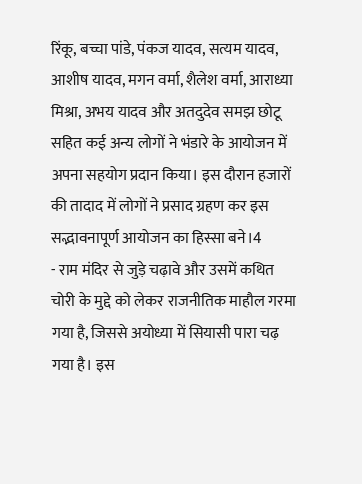रिंकू, बच्चा पांडे, पंकज यादव, सत्यम यादव, आशीष यादव, मगन वर्मा, शैलेश वर्मा, आराध्या मिश्रा, अभय यादव और अतदुदेव समझ छोटू सहित कई अन्य लोगों ने भंडारे के आयोजन में अपना सहयोग प्रदान किया। इस दौरान हजारों की तादाद में लोगों ने प्रसाद ग्रहण कर इस सद्भावनापूर्ण आयोजन का हिस्सा बने।4
- राम मंदिर से जुड़े चढ़ावे और उसमें कथित चोरी के मुद्दे को लेकर राजनीतिक माहौल गरमा गया है, जिससे अयोध्या में सियासी पारा चढ़ गया है। इस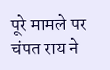पूरे मामले पर चंपत राय ने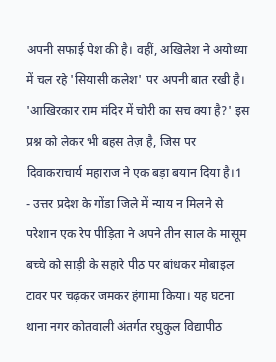अपनी सफाई पेश की है। वहीं, अखिलेश ने अयोध्या में चल रहे 'सियासी कलेश' पर अपनी बात रखी है। 'आखिरकार राम मंदिर में चोरी का सच क्या है?' इस प्रश्न को लेकर भी बहस तेज़ है, जिस पर दिवाकराचार्य महाराज ने एक बड़ा बयान दिया है।1
- उत्तर प्रदेश के गोंडा जिले में न्याय न मिलने से परेशान एक रेप पीड़िता ने अपने तीन साल के मासूम बच्चे को साड़ी के सहारे पीठ पर बांधकर मोबाइल टावर पर चढ़कर जमकर हंगामा किया। यह घटना थाना नगर कोतवाली अंतर्गत रघुकुल विद्यापीठ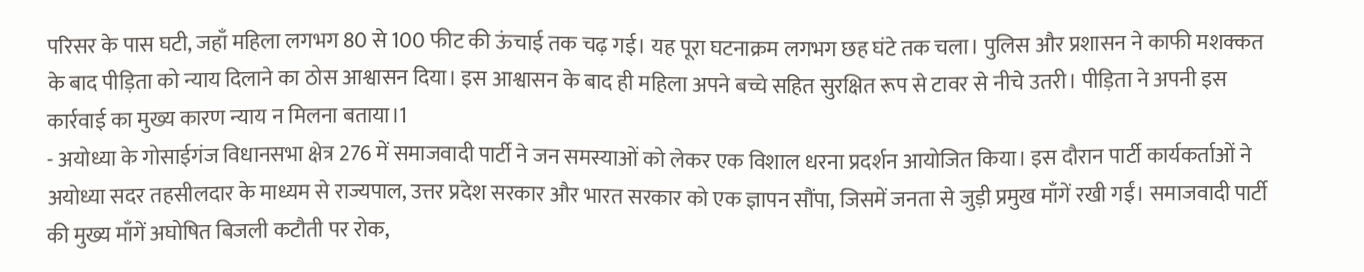परिसर के पास घटी, जहाँ महिला लगभग 80 से 100 फीट की ऊंचाई तक चढ़ गई। यह पूरा घटनाक्रम लगभग छह घंटे तक चला। पुलिस और प्रशासन ने काफी मशक्कत के बाद पीड़िता को न्याय दिलाने का ठोस आश्वासन दिया। इस आश्वासन के बाद ही महिला अपने बच्चे सहित सुरक्षित रूप से टावर से नीचे उतरी। पीड़िता ने अपनी इस कार्रवाई का मुख्य कारण न्याय न मिलना बताया।1
- अयोध्या के गोसाईगंज विधानसभा क्षेत्र 276 में समाजवादी पार्टी ने जन समस्याओं को लेकर एक विशाल धरना प्रदर्शन आयोजित किया। इस दौरान पार्टी कार्यकर्ताओं ने अयोध्या सदर तहसीलदार के माध्यम से राज्यपाल, उत्तर प्रदेश सरकार और भारत सरकार को एक ज्ञापन सौंपा, जिसमें जनता से जुड़ी प्रमुख माँगें रखी गईं। समाजवादी पार्टी की मुख्य माँगें अघोषित बिजली कटौती पर रोक,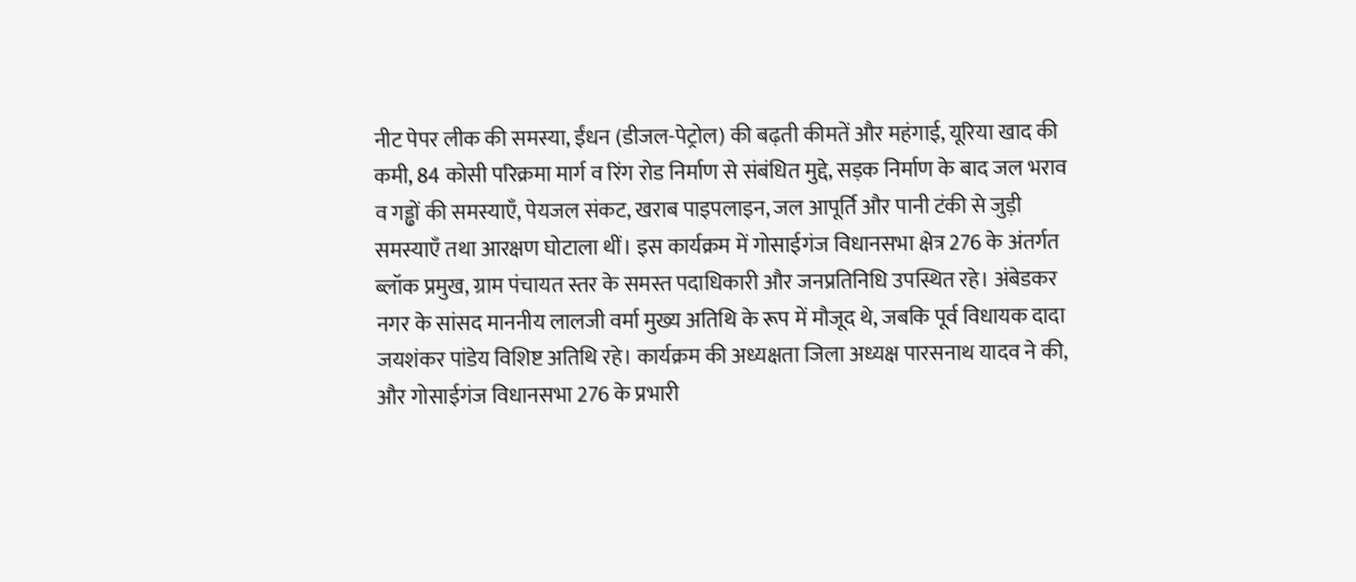नीट पेपर लीक की समस्या, ईंधन (डीजल-पेट्रोल) की बढ़ती कीमतें और महंगाई, यूरिया खाद की कमी, 84 कोसी परिक्रमा मार्ग व रिंग रोड निर्माण से संबंधित मुद्दे, सड़क निर्माण के बाद जल भराव व गड्ढों की समस्याएँ, पेयजल संकट, खराब पाइपलाइन, जल आपूर्ति और पानी टंकी से जुड़ी समस्याएँ तथा आरक्षण घोटाला थीं। इस कार्यक्रम में गोसाईगंज विधानसभा क्षेत्र 276 के अंतर्गत ब्लॉक प्रमुख, ग्राम पंचायत स्तर के समस्त पदाधिकारी और जनप्रतिनिधि उपस्थित रहे। अंबेडकर नगर के सांसद माननीय लालजी वर्मा मुख्य अतिथि के रूप में मौजूद थे, जबकि पूर्व विधायक दादा जयशंकर पांडेय विशिष्ट अतिथि रहे। कार्यक्रम की अध्यक्षता जिला अध्यक्ष पारसनाथ यादव ने की, और गोसाईगंज विधानसभा 276 के प्रभारी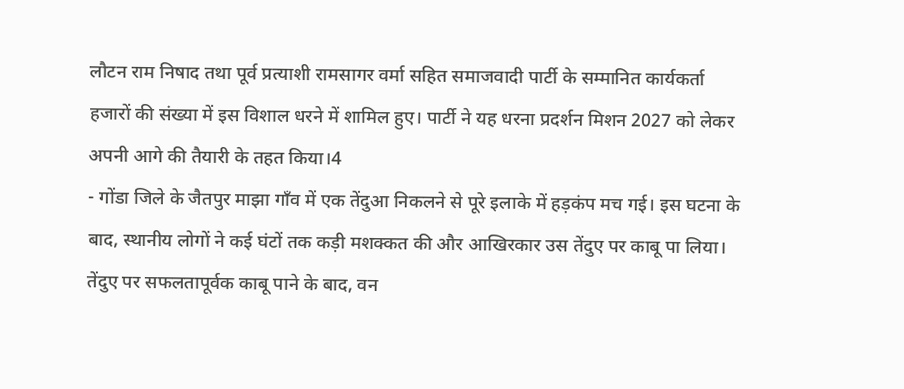लौटन राम निषाद तथा पूर्व प्रत्याशी रामसागर वर्मा सहित समाजवादी पार्टी के सम्मानित कार्यकर्ता हजारों की संख्या में इस विशाल धरने में शामिल हुए। पार्टी ने यह धरना प्रदर्शन मिशन 2027 को लेकर अपनी आगे की तैयारी के तहत किया।4
- गोंडा जिले के जैतपुर माझा गाँव में एक तेंदुआ निकलने से पूरे इलाके में हड़कंप मच गई। इस घटना के बाद, स्थानीय लोगों ने कई घंटों तक कड़ी मशक्कत की और आखिरकार उस तेंदुए पर काबू पा लिया। तेंदुए पर सफलतापूर्वक काबू पाने के बाद, वन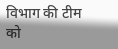विभाग की टीम को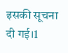इसकी सूचना दी गई।1